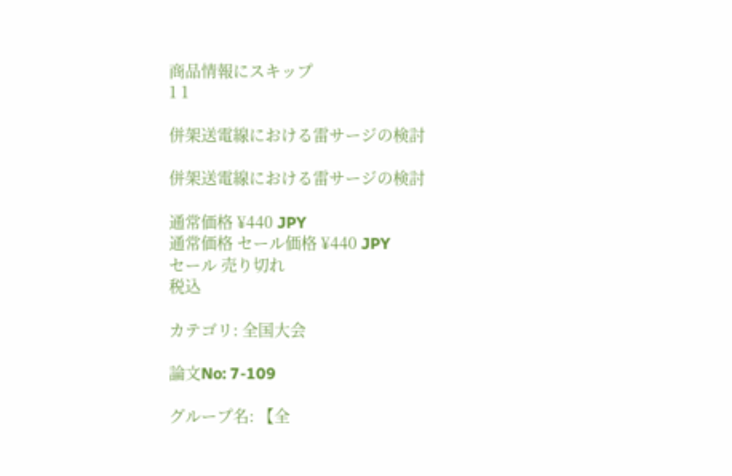商品情報にスキップ
1 1

併架送電線における雷サージの検討

併架送電線における雷サージの検討

通常価格 ¥440 JPY
通常価格 セール価格 ¥440 JPY
セール 売り切れ
税込

カテゴリ: 全国大会

論文No: 7-109

グループ名: 【全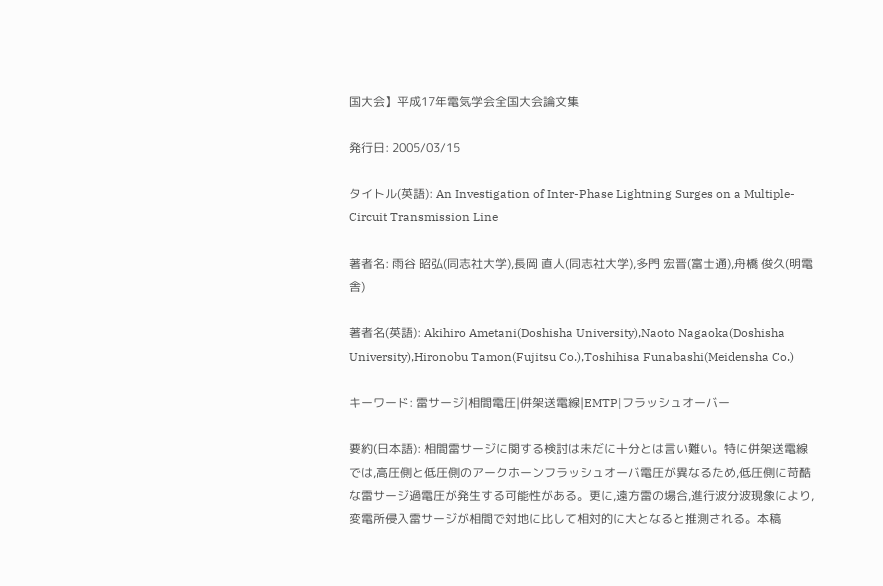国大会】平成17年電気学会全国大会論文集

発行日: 2005/03/15

タイトル(英語): An Investigation of Inter-Phase Lightning Surges on a Multiple-Circuit Transmission Line

著者名: 雨谷 昭弘(同志社大学),長岡 直人(同志社大学),多門 宏晋(富士通),舟橋 俊久(明電舎)

著者名(英語): Akihiro Ametani(Doshisha University),Naoto Nagaoka(Doshisha University),Hironobu Tamon(Fujitsu Co.),Toshihisa Funabashi(Meidensha Co.)

キーワード: 雷サージ|相間電圧|併架送電線|EMTP|フラッシュオーバー

要約(日本語): 相間雷サージに関する検討は未だに十分とは言い難い。特に併架送電線では,高圧側と低圧側のアークホーンフラッシュオーバ電圧が異なるため,低圧側に苛酷な雷サージ過電圧が発生する可能性がある。更に,遠方雷の場合,進行波分波現象により,変電所侵入雷サージが相間で対地に比して相対的に大となると推測される。本稿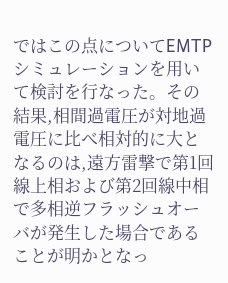ではこの点についてEMTPシミュレーションを用いて検討を行なった。その結果,相間過電圧が対地過電圧に比べ相対的に大となるのは,遠方雷撃で第1回線上相および第2回線中相で多相逆フラッシュオーバが発生した場合であることが明かとなっ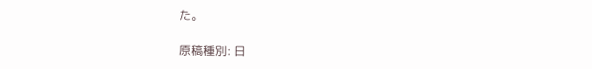た。

原稿種別: 日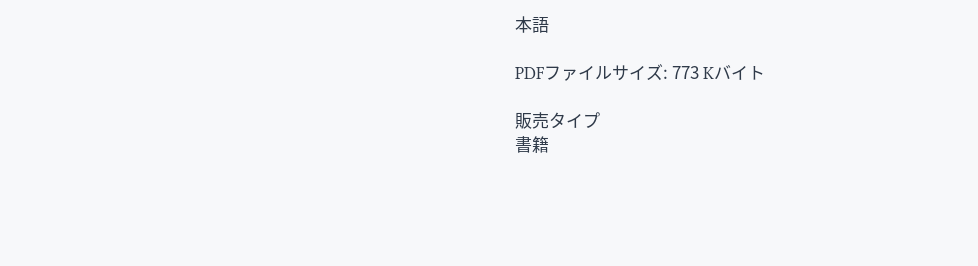本語

PDFファイルサイズ: 773 Kバイト

販売タイプ
書籍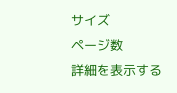サイズ
ページ数
詳細を表示する